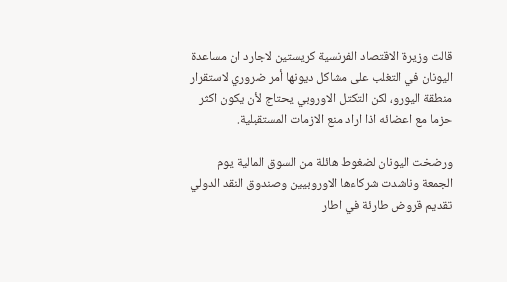قالت وزيرة الاقتصاد الفرنسية كريستين لاجارد ان مساعدة اليونان في التغلب على مشاكل ديونها أمر ضروري لاستقرار منطقة اليورو، لكن التكتل الاوروبي يحتاج لأن يكون اكثر حزما مع اعضائه اذا اراد منع الازمات المستقبلية.

ورضخت اليونان لضغوط هائلة من السوق المالية يوم الجمعة وناشدت شركاءها الاوروبيين وصندوق النقد الدولي تقديم قروض طارئة في اطار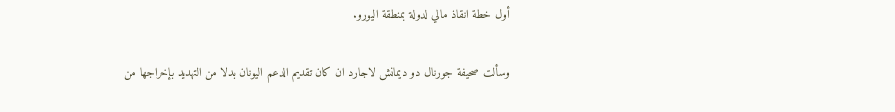أول خطة انقاذ مالي لدولة بمنطقة اليورو.

وسألت صحيفة جورنال دو ديمانش لاجارد ان كان تقديم الدعم اليونان بدلا من التهديد بإخراجها من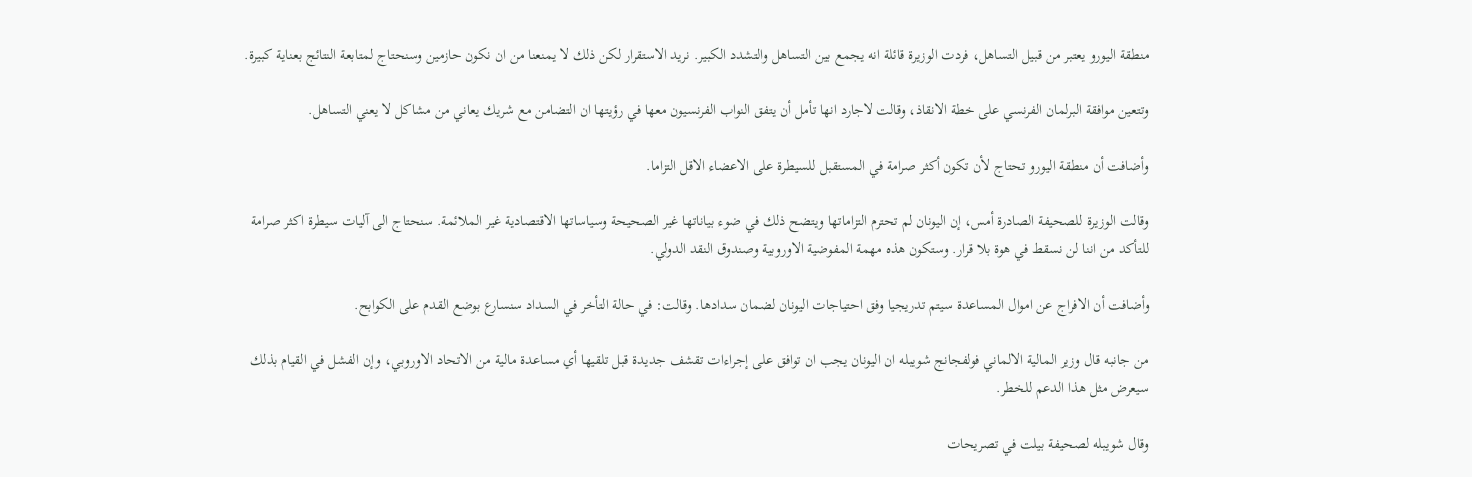منطقة اليورو يعتبر من قبيل التساهل، فردت الوزيرة قائلة انه يجمع بين التساهل والتشدد الكبير. نريد الاستقرار لكن ذلك لا يمنعنا من ان نكون حازمين وسنحتاج لمتابعة النتائج بعناية كبيرة.

وتتعين موافقة البرلمان الفرنسي على خطة الانقاذ، وقالت لاجارد انها تأمل أن يتفق النواب الفرنسيون معها في رؤيتها ان التضامن مع شريك يعاني من مشاكل لا يعني التساهل.

وأضافت أن منطقة اليورو تحتاج لأن تكون أكثر صرامة في المستقبل للسيطرة على الاعضاء الاقل التزاما.

وقالت الوزيرة للصحيفة الصادرة أمس، إن اليونان لم تحترم التزاماتها ويتضح ذلك في ضوء بياناتها غير الصحيحة وسياساتها الاقتصادية غير الملائمة. سنحتاج الى آليات سيطرة اكثر صرامة للتأكد من اننا لن نسقط في هوة بلا قرار. وستكون هذه مهمة المفوضية الاوروبية وصندوق النقد الدولي.

وأضافت أن الافراج عن اموال المساعدة سيتم تدريجيا وفق احتياجات اليونان لضمان سدادها. وقالت: في حالة التأخر في السداد سنسارع بوضع القدم على الكوابح.

من جانبه قال وزير المالية الالماني فولفجانج شويبله ان اليونان يجب ان توافق على إجراءات تقشف جديدة قبل تلقيها أي مساعدة مالية من الاتحاد الاوروبي، وإن الفشل في القيام بذلك سيعرض مثل هذا الدعم للخطر.

وقال شويبله لصحيفة بيلت في تصريحات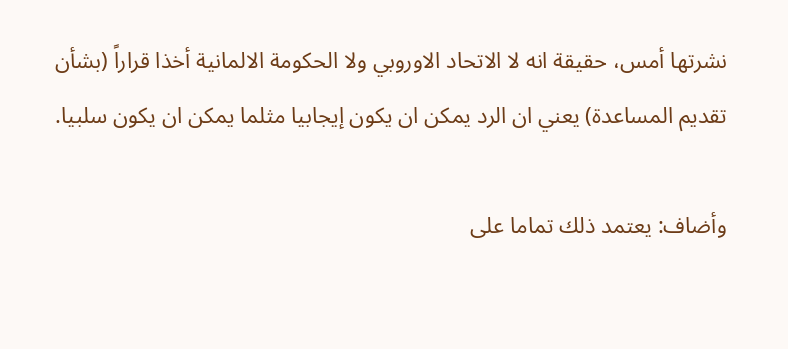نشرتها أمس، حقيقة انه لا الاتحاد الاوروبي ولا الحكومة الالمانية أخذا قراراً (بشأن تقديم المساعدة) يعني ان الرد يمكن ان يكون إيجابيا مثلما يمكن ان يكون سلبيا.

وأضاف: يعتمد ذلك تماما على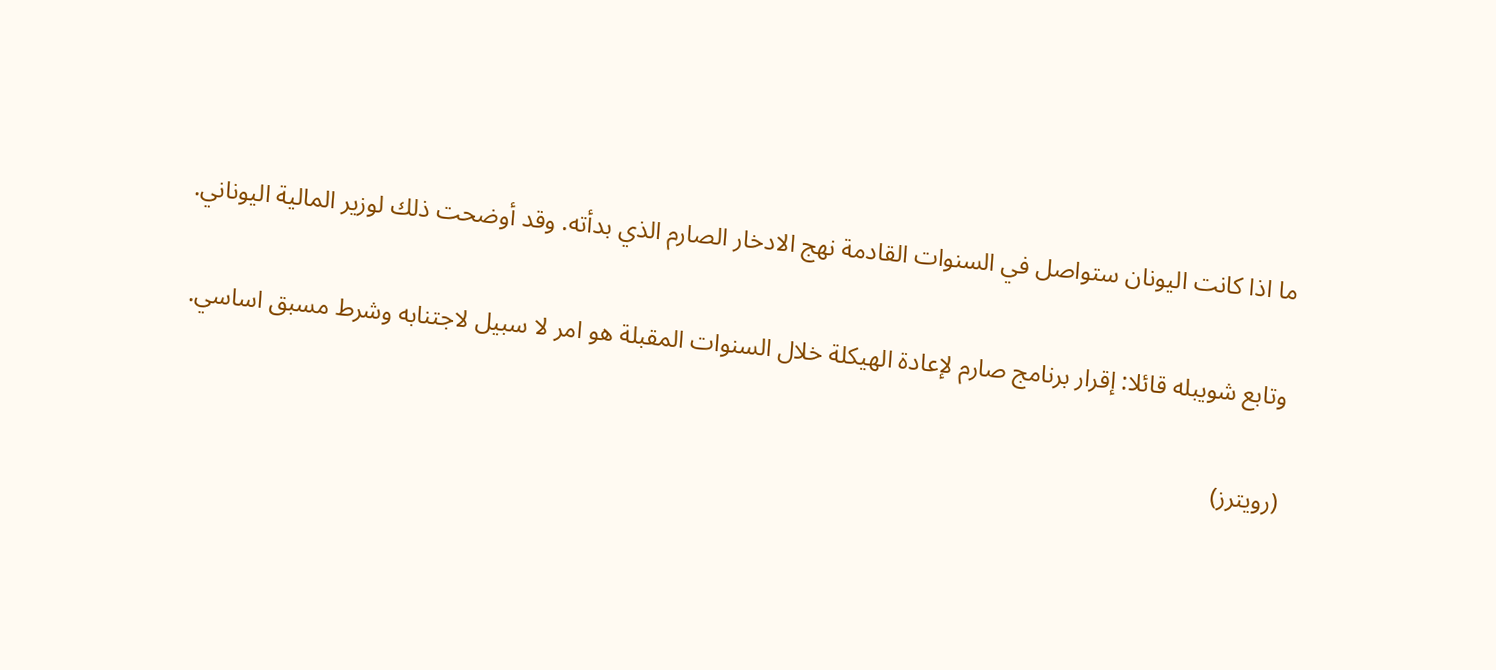ما اذا كانت اليونان ستواصل في السنوات القادمة نهج الادخار الصارم الذي بدأته. وقد أوضحت ذلك لوزير المالية اليوناني.

وتابع شويبله قائلا: إقرار برنامج صارم لإعادة الهيكلة خلال السنوات المقبلة هو امر لا سبيل لاجتنابه وشرط مسبق اساسي.

(رويترز)